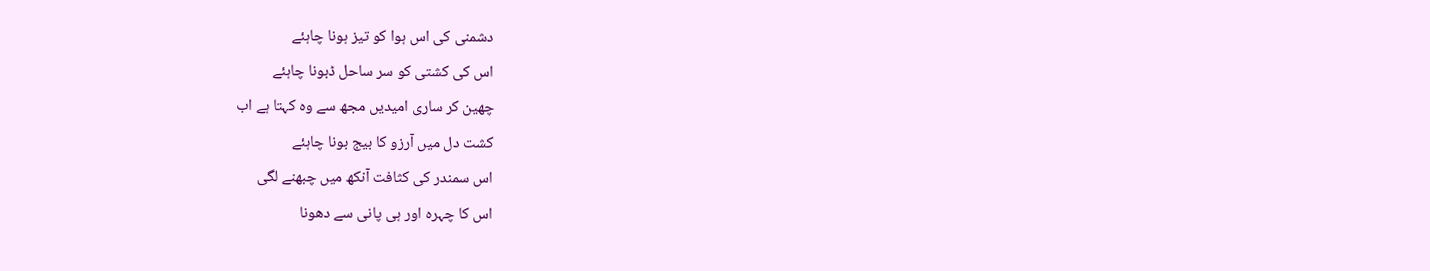دشمنی کی اس ہوا کو تیز ہونا چاہئے
اس کی کشتی کو سر ساحل ڈبونا چاہئے
چھین کر ساری امیدیں مجھ سے وہ کہتا ہے اب
کشت دل میں آرزو کا بیج بونا چاہئے
اس سمندر کی کثافت آنکھ میں چبھنے لگی
اس کا چہرہ اور ہی پانی سے دھونا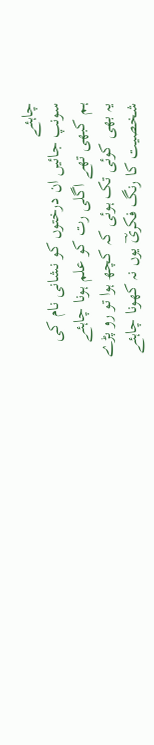چاہئے
سونپ جائیں ان درختوں کو نشانی نام کی
ہم کبھی تھے اگلی رت کو علم ہونا چاہئے
یہ بھی کوئی تک ہوئی کہ کچھ ہوا تو رو پڑے
شخصیت کا رنگ فکریؔ یوں نہ کھونا چاہئے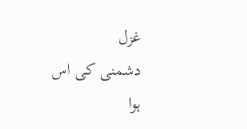غزل
دشمنی کی اس ہوا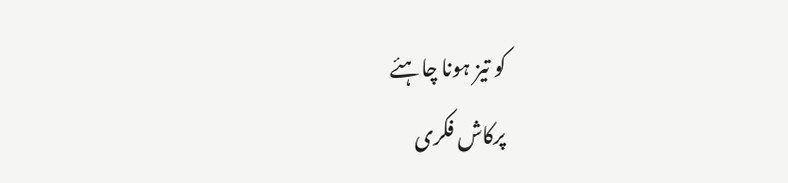کو تیز ہونا چاہئے
پرکاش فکری